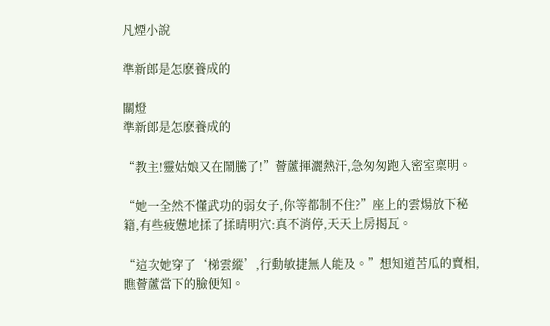凡煙小說

準新郎是怎麽養成的

關燈
準新郎是怎麽養成的

“教主!靈姑娘又在鬧騰了!”薈蘆揮灑熱汗,急匆匆跑入密室稟明。

“她一全然不懂武功的弱女子,你等都制不住?”座上的雲煬放下秘籍,有些疲憊地揉了揉晴明穴:真不消停,天天上房揭瓦。

“這次她穿了‘梯雲縱’,行動敏捷無人能及。”想知道苦瓜的賣相,瞧薈蘆當下的臉便知。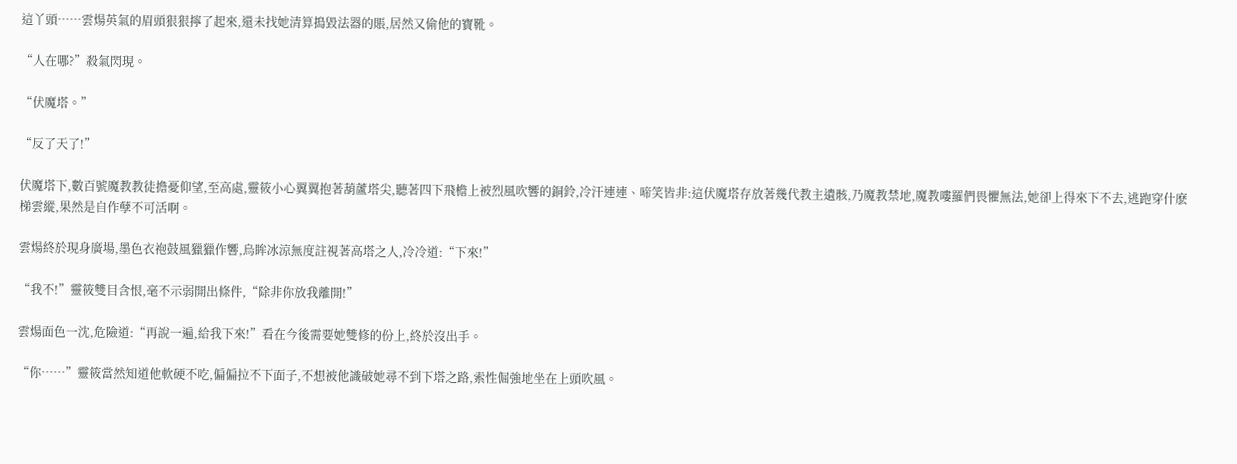這丫頭……雲煬英氣的眉頭狠狠擰了起來,還未找她清算搗毀法器的賬,居然又偷他的寶靴。

“人在哪?”殺氣閃現。

“伏魔塔。”

“反了天了!”

伏魔塔下,數百號魔教教徒擔憂仰望,至高處,靈筱小心翼翼抱著葫蘆塔尖,聽著四下飛檐上被烈風吹響的銅鈴,冷汗連連、啼笑皆非:這伏魔塔存放著幾代教主遺骸,乃魔教禁地,魔教嘍羅們畏懼無法,她卻上得來下不去,逃跑穿什麽梯雲縱,果然是自作孽不可活啊。

雲煬終於現身廣場,墨色衣袍鼓風獵獵作響,烏眸冰涼無度註視著高塔之人,冷冷道:“下來!”

“我不!”靈筱雙目含恨,毫不示弱開出條件,“除非你放我離開!”

雲煬面色一沈,危險道:“再說一遍,給我下來!”看在今後需要她雙修的份上,終於沒出手。

“你……”靈筱當然知道他軟硬不吃,偏偏拉不下面子,不想被他識破她尋不到下塔之路,索性倔強地坐在上頭吹風。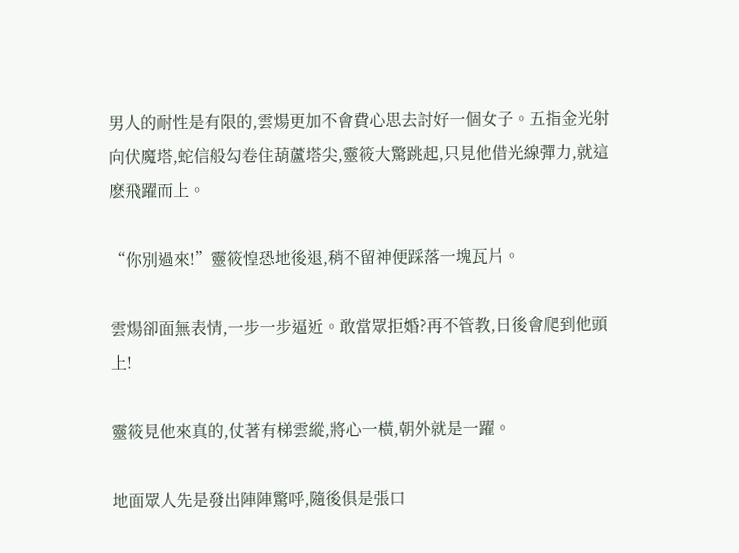男人的耐性是有限的,雲煬更加不會費心思去討好一個女子。五指金光射向伏魔塔,蛇信般勾卷住葫蘆塔尖,靈筱大驚跳起,只見他借光線彈力,就這麽飛躍而上。

“你別過來!”靈筱惶恐地後退,稍不留神便踩落一塊瓦片。

雲煬卻面無表情,一步一步逼近。敢當眾拒婚?再不管教,日後會爬到他頭上!

靈筱見他來真的,仗著有梯雲縱,將心一橫,朝外就是一躍。

地面眾人先是發出陣陣驚呼,隨後俱是張口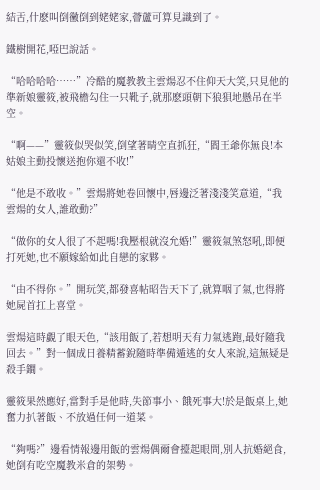結舌,什麽叫倒黴倒到姥姥家,薈蘆可算見識到了。

鐵樹開花,啞巴說話。

“哈哈哈哈……”冷酷的魔教教主雲煬忍不住仰天大笑,只見他的準新娘靈筱,被飛檐勾住一只靴子,就那麽頭朝下狼狽地懸吊在半空。

“啊——”靈筱似哭似笑,倒望著晴空直抓狂,“閻王爺你無良!本姑娘主動投懷送抱你還不收!”

“他是不敢收。”雲煬將她卷回懷中,唇邊泛著淺淺笑意道,“我雲煬的女人,誰敢動?”

“做你的女人很了不起嗎!我壓根就沒允婚!”靈筱氣煞怒吼,即便打死她,也不願嫁給如此自戀的家夥。

“由不得你。”開玩笑,都發喜帖昭告天下了,就算咽了氣,也得將她屍首扛上喜堂。

雲煬這時覷了眼天色,“該用飯了,若想明天有力氣逃跑,最好隨我回去。”對一個成日養精蓄銳隨時準備遁逃的女人來說,這無疑是殺手鐧。

靈筱果然應好,當對手是他時,失節事小、餓死事大!於是飯桌上,她奮力扒著飯、不放過任何一道菜。

“夠嗎?”邊看情報邊用飯的雲煬偶爾會擡起眼問,別人抗婚絕食,她倒有吃空魔教米倉的架勢。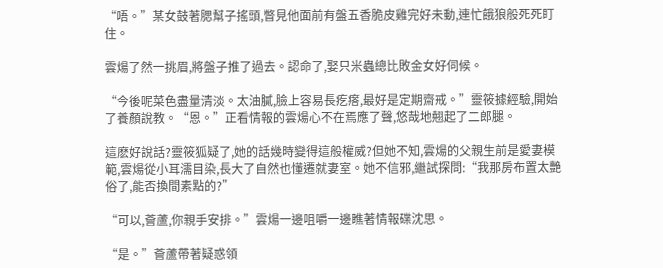“唔。”某女鼓著腮幫子搖頭,瞥見他面前有盤五香脆皮雞完好未動,連忙餓狼般死死盯住。

雲煬了然一挑眉,將盤子推了過去。認命了,娶只米蟲總比敗金女好伺候。

“今後呢菜色盡量清淡。太油膩,臉上容易長疙瘩,最好是定期齋戒。”靈筱據經驗,開始了養顏說教。“恩。”正看情報的雲煬心不在焉應了聲,悠哉地翹起了二郎腿。

這麽好說話?靈筱狐疑了,她的話幾時變得這般權威?但她不知,雲煬的父親生前是愛妻模範,雲煬從小耳濡目染,長大了自然也懂遷就妻室。她不信邪,繼試探問:“我那房布置太艷俗了,能否換間素點的?”

“可以,薈蘆,你親手安排。”雲煬一邊咀嚼一邊瞧著情報碟沈思。

“是。”薈蘆帶著疑惑領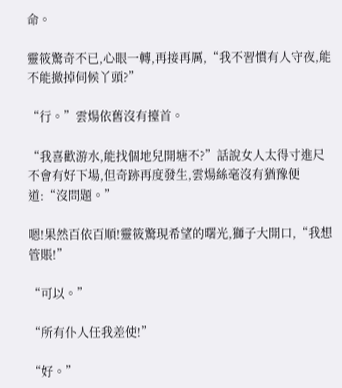命。

靈筱驚奇不已,心眼一轉,再接再厲,“我不習慣有人守夜,能不能撤掉伺候丫頭?”

“行。”雲煬依舊沒有擡首。

“我喜歡游水,能找個地兒開塘不?”話說女人太得寸進尺不會有好下場,但奇跡再度發生,雲煬絲毫沒有猶豫便道:“沒問題。”

嗯!果然百依百順!靈筱驚現希望的曙光,獅子大開口,“我想管賬!”

“可以。”

“所有仆人任我差使!”

“好。”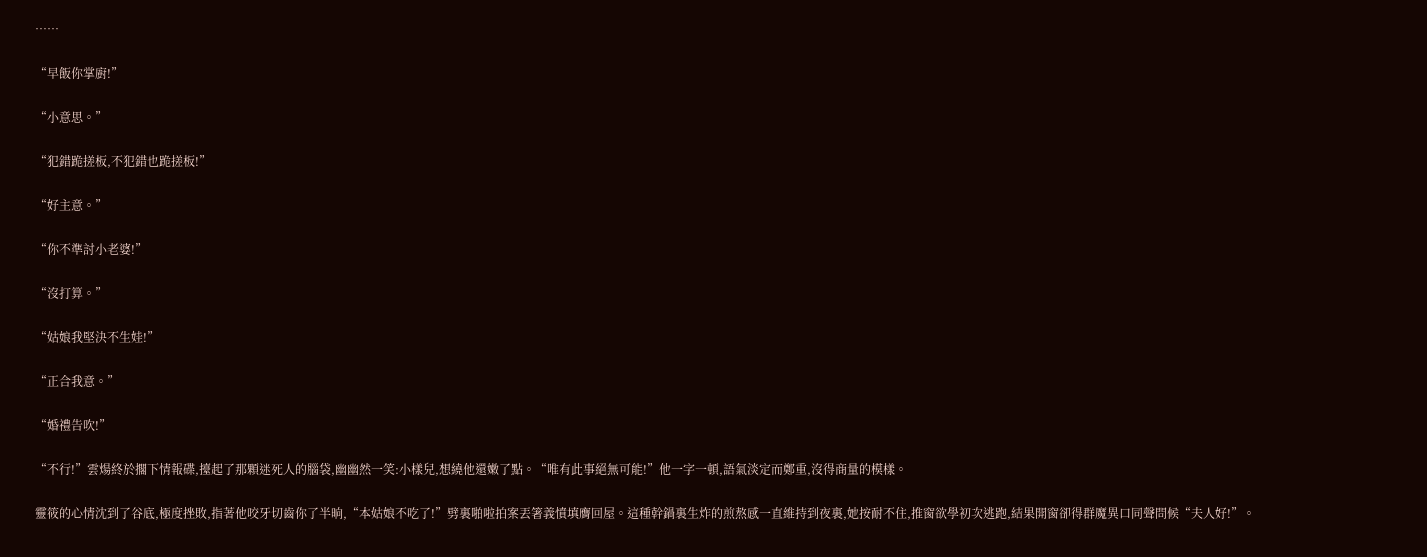……

“早飯你掌廚!”

“小意思。”

“犯錯跪搓板,不犯錯也跪搓板!”

“好主意。”

“你不準討小老婆!”

“沒打算。”

“姑娘我堅決不生娃!”

“正合我意。”

“婚禮告吹!”

“不行!”雲煬終於擱下情報碟,擡起了那顆迷死人的腦袋,幽幽然一笑:小樣兒,想繞他還嫩了點。“唯有此事絕無可能!”他一字一頓,語氣淡定而鄭重,沒得商量的模樣。

靈筱的心情沈到了谷底,極度挫敗,指著他咬牙切齒你了半晌,“本姑娘不吃了!”劈裏啪啦拍案丟箸義憤填膺回屋。這種幹鍋裏生炸的煎熬感一直維持到夜裏,她按耐不住,推窗欲學初次逃跑,結果開窗卻得群魔異口同聲問候“夫人好!”。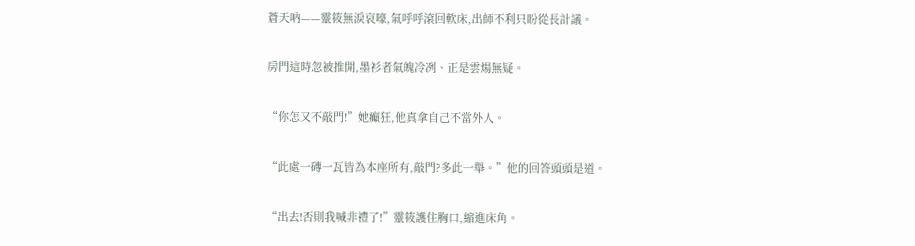蒼天吶——靈筱無淚哀嚎,氣呼呼滾回軟床,出師不利只盼從長計議。

房門這時忽被推開,墨衫者氣魄冷冽、正是雲煬無疑。

“你怎又不敲門!”她癲狂,他真拿自己不當外人。

“此處一磚一瓦皆為本座所有,敲門?多此一舉。”他的回答頭頭是道。

“出去!否則我喊非禮了!”靈筱護住胸口,縮進床角。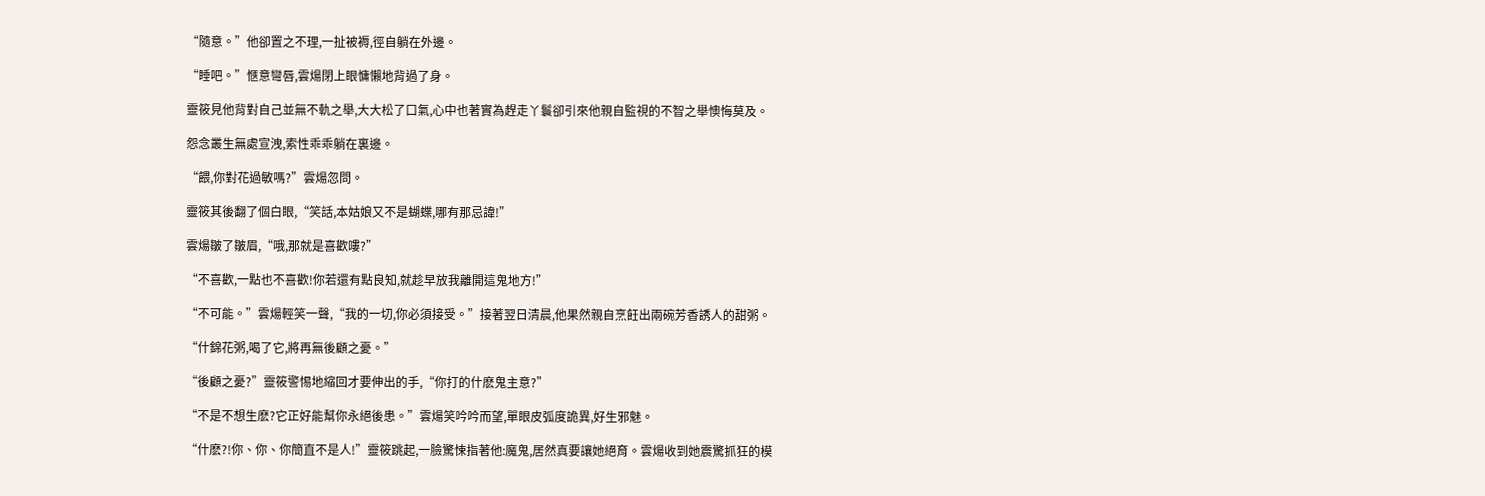“隨意。”他卻置之不理,一扯被褥,徑自躺在外邊。

“睡吧。”愜意彎唇,雲煬閉上眼慵懶地背過了身。

靈筱見他背對自己並無不軌之舉,大大松了口氣,心中也著實為趕走丫鬟卻引來他親自監視的不智之舉懊悔莫及。

怨念叢生無處宣洩,索性乖乖躺在裏邊。

“餵,你對花過敏嗎?”雲煬忽問。

靈筱其後翻了個白眼,“笑話,本姑娘又不是蝴蝶,哪有那忌諱!”

雲煬皺了皺眉,“哦,那就是喜歡嘍?”

“不喜歡,一點也不喜歡!你若還有點良知,就趁早放我離開這鬼地方!”

“不可能。”雲煬輕笑一聲,“我的一切,你必須接受。”接著翌日清晨,他果然親自烹飪出兩碗芳香誘人的甜粥。

“什錦花粥,喝了它,將再無後顧之憂。”

“後顧之憂?”靈筱警惕地縮回才要伸出的手,“你打的什麽鬼主意?”

“不是不想生麽?它正好能幫你永絕後患。”雲煬笑吟吟而望,單眼皮弧度詭異,好生邪魅。

“什麽?!你、你、你簡直不是人!”靈筱跳起,一臉驚悚指著他:魔鬼,居然真要讓她絕育。雲煬收到她震驚抓狂的模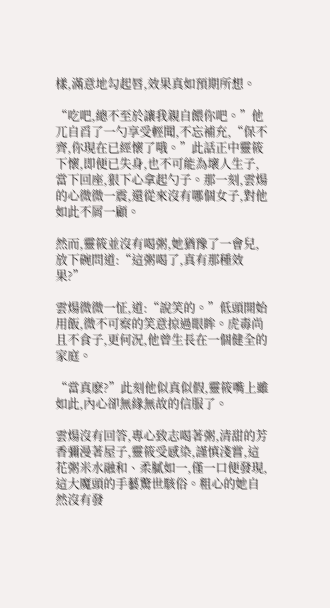樣,滿意地勾起唇,效果真如預期所想。

“吃吧,總不至於讓我親自餵你吧。”他兀自舀了一勺享受輕聞,不忘補充,“保不齊,你現在已經懷了哦。”此話正中靈筱下懷,即便已失身,也不可能為壞人生子,當下回座,狠下心拿起勺子。那一刻,雲煬的心微微一震,還從來沒有哪個女子,對他如此不屑一顧。

然而,靈筱並沒有喝粥,她猶豫了一會兒,放下碗問道:“這粥喝了,真有那種效果?”

雲煬微微一怔,道:“說笑的。”低頭開始用飯,微不可察的笑意掠過眼眸。虎毒尚且不食子,更何況,他曾生長在一個健全的家庭。

“當真麽?”此刻他似真似假,靈筱嘴上雖如此,內心卻無緣無故的信服了。

雲煬沒有回答,專心致志喝著粥,清甜的芳香彌漫著屋子,靈筱受感染,謹慎淺嘗,這花粥米水融和、柔膩如一,僅一口便發現,這大魔頭的手藝驚世駭俗。粗心的她自然沒有發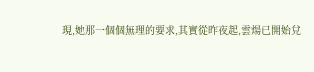現,她那一個個無理的要求,其實從昨夜起,雲煬已開始兌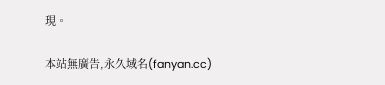現。

本站無廣告,永久域名(fanyan.cc)